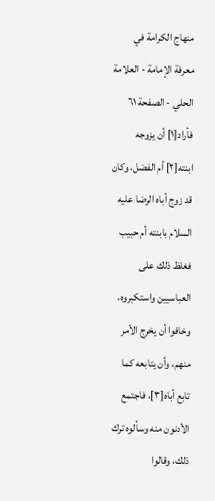منهاج الكرامة في معرفة الإمامة - العلامة الحلي - الصفحة ٦١
فأراد[١] أن يزوجه ابنته[٢] أم الفضل، وكان قد زوج أباه الرضا عليه السلام بابنته أم حبيب فغلظ ذلك على العباسيين واستكبروه، وخافوا أن يخرج الأمر منهم، وأن يتابعه كما تابع أباه[٣]، فاجتمع الأدنون منه وسألوه ترك ذلك، وقالوا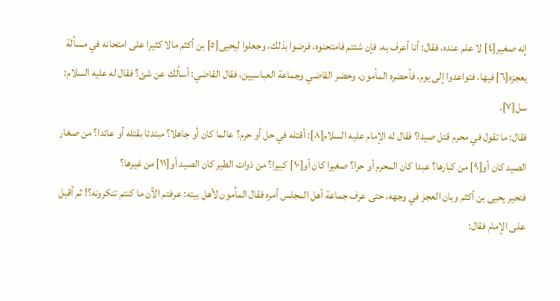إنه صغير[٤] لا علم عنده، فقال: أنا أعرف به، فإن شئتم فامتحنوه، فرضوا بذلك، وجعلوا ليحيى[٥] بن أكثم مالا كثيرا على امتحانه في مسألة يعجزه[٦] فيها، فتواعدوا إلى يوم، فأحضره المأمون، وحضر القاضي وجماعة العباسيين، فقال القاضي: أسألك عن شئ؟ فقال له عليه السلام: سل[٧].
فقال: ما تقول في محرم قتل صيدا؟ فقال له الإمام عليه السلام[٨]: أقتله في حل أو حرم؟ عالما كان أو جاهلا؟ مبتدئا بقتله أو عائدا؟ من صغار الصيد كان أو[٩] من كبارها؟ عبدا كان المحرم أو حرا؟ صغيرا كان أو[١٠] كبيرا؟ من ذوات الطير كان الصيد أو[١١] من غيرها؟
فتحير يحيى بن أكثم وبان العجز في وجهه، حتى عرف جماعة أهل المجلس أمره فقال المأمون لأهل بيته: عرفتم الآن ما كنتم تنكرونه؟! ثم أقبل على الإمام فقال: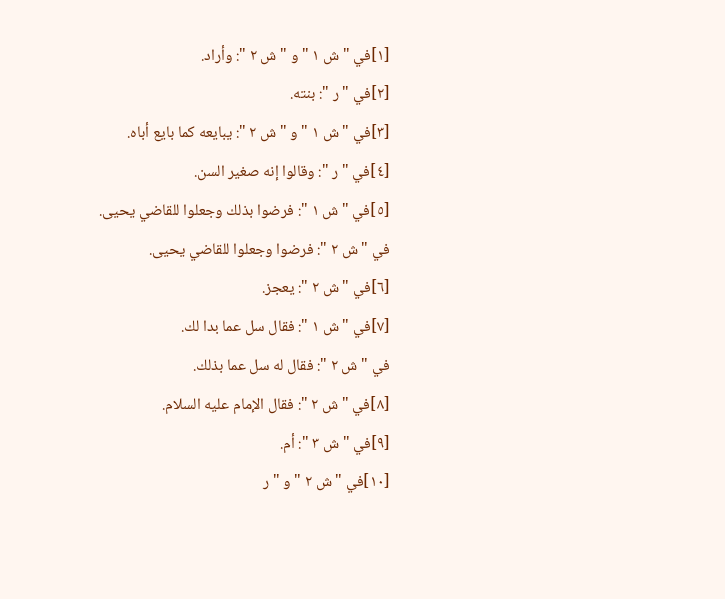[١]في " ش ١ " و " ش ٢ ": وأراد.
[٢]في " ر ": بنته.
[٣]في " ش ١ " و " ش ٢ ": يبايعه كما بايع أباه.
[٤]في " ر ": وقالوا إنه صغير السن.
[٥]في " ش ١ ": فرضوا بذلك وجعلوا للقاضي يحيى.
في " ش ٢ ": فرضوا وجعلوا للقاضي يحيى.
[٦]في " ش ٢ ": يعجز.
[٧]في " ش ١ ": فقال سل عما بدا لك.
في " ش ٢ ": فقال له سل عما بذلك.
[٨]في " ش ٢ ": فقال الإمام عليه السلام.
[٩]في " ش ٣ ": أم.
[١٠]في " ش ٢ " و " ر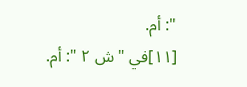": أم.
[١١]في " ش ٢ ": أم.